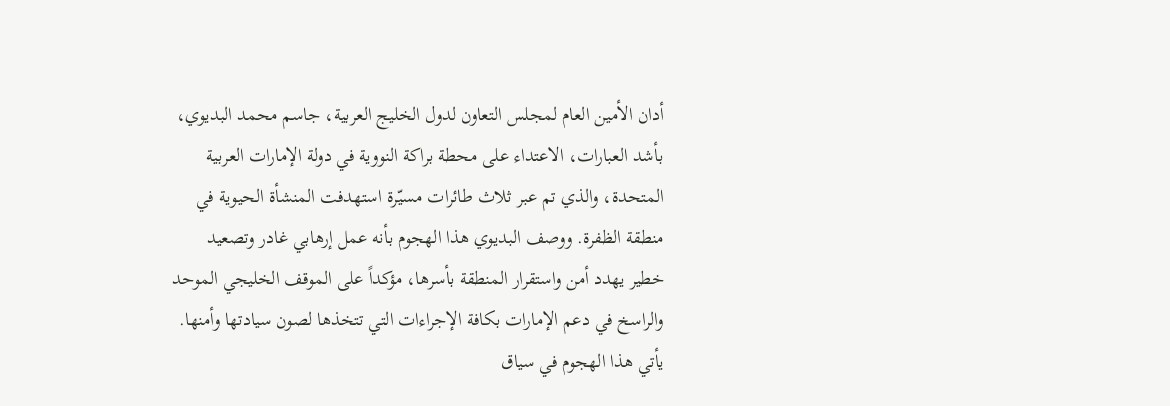أدان الأمين العام لمجلس التعاون لدول الخليج العربية، جاسم محمد البديوي، بأشد العبارات، الاعتداء على محطة براكة النووية في دولة الإمارات العربية المتحدة، والذي تم عبر ثلاث طائرات مسيّرة استهدفت المنشأة الحيوية في منطقة الظفرة. ووصف البديوي هذا الهجوم بأنه عمل إرهابي غادر وتصعيد خطير يهدد أمن واستقرار المنطقة بأسرها، مؤكداً على الموقف الخليجي الموحد والراسخ في دعم الإمارات بكافة الإجراءات التي تتخذها لصون سيادتها وأمنها.
يأتي هذا الهجوم في سياق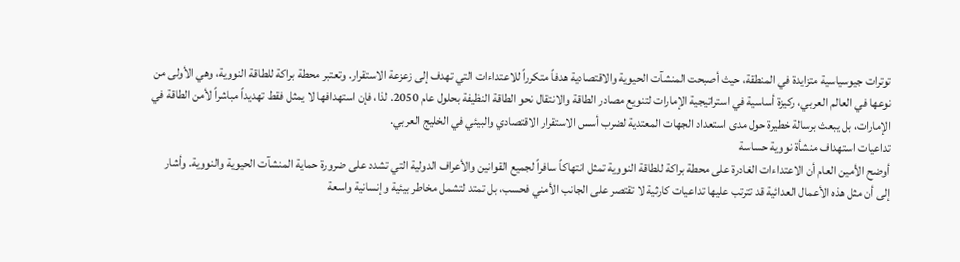توترات جيوسياسية متزايدة في المنطقة، حيث أصبحت المنشآت الحيوية والاقتصادية هدفاً متكرراً للاعتداءات التي تهدف إلى زعزعة الاستقرار. وتعتبر محطة براكة للطاقة النووية، وهي الأولى من نوعها في العالم العربي، ركيزة أساسية في استراتيجية الإمارات لتنويع مصادر الطاقة والانتقال نحو الطاقة النظيفة بحلول عام 2050. لذا، فإن استهدافها لا يمثل فقط تهديداً مباشراً لأمن الطاقة في الإمارات، بل يبعث برسالة خطيرة حول مدى استعداد الجهات المعتدية لضرب أسس الاستقرار الاقتصادي والبيئي في الخليج العربي.
تداعيات استهداف منشأة نووية حساسة
أوضح الأمين العام أن الاعتداءات الغادرة على محطة براكة للطاقة النووية تمثل انتهاكاً سافراً لجميع القوانين والأعراف الدولية التي تشدد على ضرورة حماية المنشآت الحيوية والنووية. وأشار إلى أن مثل هذه الأعمال العدائية قد تترتب عليها تداعيات كارثية لا تقتصر على الجانب الأمني فحسب، بل تمتد لتشمل مخاطر بيئية وإنسانية واسعة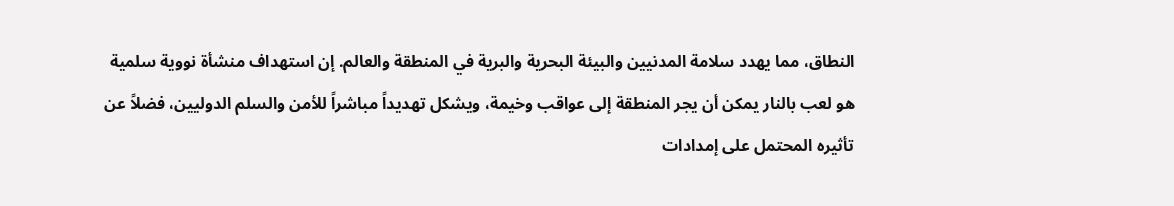النطاق، مما يهدد سلامة المدنيين والبيئة البحرية والبرية في المنطقة والعالم. إن استهداف منشأة نووية سلمية هو لعب بالنار يمكن أن يجر المنطقة إلى عواقب وخيمة، ويشكل تهديداً مباشراً للأمن والسلم الدوليين، فضلاً عن تأثيره المحتمل على إمدادات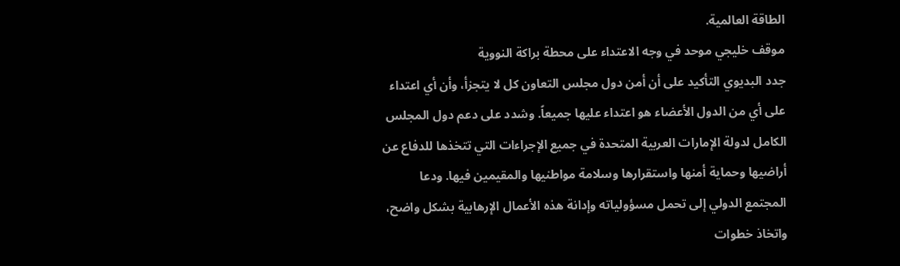الطاقة العالمية.
موقف خليجي موحد في وجه الاعتداء على محطة براكة النووية
جدد البديوي التأكيد على أن أمن دول مجلس التعاون كل لا يتجزأ، وأن أي اعتداء على أي من الدول الأعضاء هو اعتداء عليها جميعاً. وشدد على دعم دول المجلس الكامل لدولة الإمارات العربية المتحدة في جميع الإجراءات التي تتخذها للدفاع عن أراضيها وحماية أمنها واستقرارها وسلامة مواطنيها والمقيمين فيها. ودعا المجتمع الدولي إلى تحمل مسؤولياته وإدانة هذه الأعمال الإرهابية بشكل واضح، واتخاذ خطوات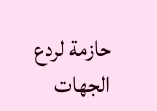حازمة لردع الجهات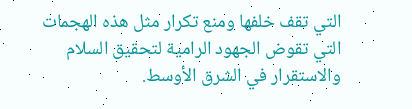التي تقف خلفها ومنع تكرار مثل هذه الهجمات التي تقوض الجهود الرامية لتحقيق السلام والاستقرار في الشرق الأوسط.